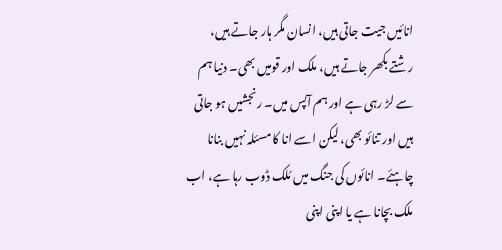انائیں جیت جاتی ہیں، انسان مگر ہار جاتے ہیں، رشتے بکھر جاتے ہیں، ملک اور قومیں بھی۔ دنیا ہم سے لڑ رہی ہے اور ہم آپس میں۔ رنجشیں ہو جاتی ہیں اور تنائو بھی، لیکن اسے انا کا مسئلہ نہیں بنانا چاہئے۔ انائوں کی جنگ میں مُلک ڈوب رہا ہے، اب ملک بچانا ہے یا اپنی اپنی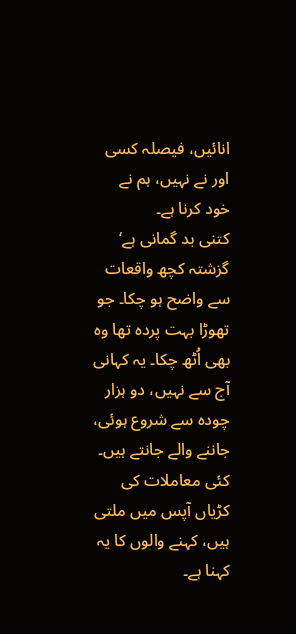انائیں، فیصلہ کسی اور نے نہیں، ہم نے خود کرنا ہے۔
کتنی بد گمانی ہے‘ گزشتہ کچھ واقعات سے واضح ہو چکا۔ جو تھوڑا بہت پردہ تھا وہ بھی اُٹھ چکا۔ یہ کہانی آج سے نہیں، دو ہزار چودہ سے شروع ہوئی، جاننے والے جانتے ہیں۔ کئی معاملات کی کڑیاں آپس میں ملتی ہیں، کہنے والوں کا یہ کہنا ہے۔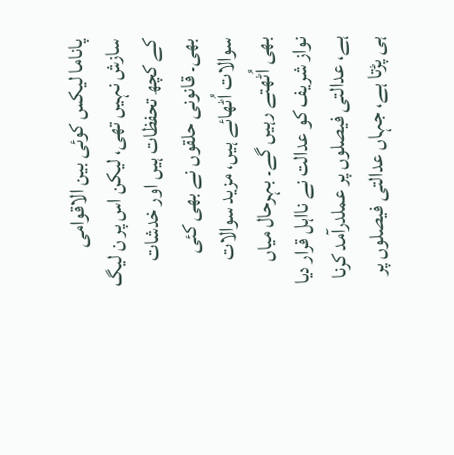پاناما لیکس کوئی بین الاقوامی سازش نہیں تھی، لیکن اس پر ن لیگ کے کچھ تحفظات ہیں اور خدشات بھی۔ قانونی حلقوں نے بھی کئی سوالات اُٹھائے ہیں، مزید سوالات بھی اُٹھتے رہیں گے۔ بہرحال میاں نواز شریف کو عدالت نے نااہل قرار دیا ہے، عدالتی فیصلوں پر عملدرآمد کرنا ہی پڑتا ہے، جہاں عدالتی فیصلوں پر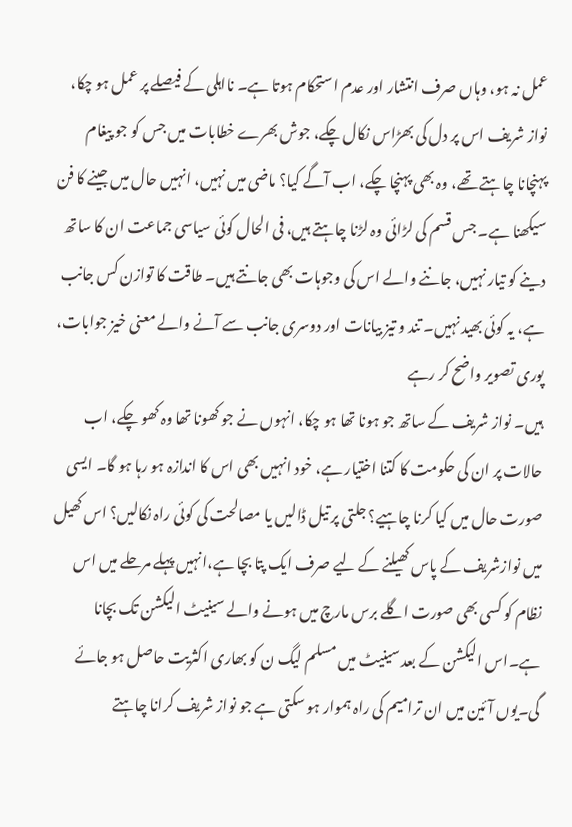عمل نہ ہو، وہاں صرف انتشار اور عدم استحکام ہوتا ہے۔ نااہلی کے فیصلے پر عمل ہو چکا، نواز شریف اس پر دل کی بھڑاس نکال چکے، جوش بھرے خطابات میں جس کو جو پیغام پہنچانا چاہتے تھے، وہ بھی پہنچا چکے، اب آگے کیا؟ ماضی میں نہیں، انہیں حال میں جینے کا فن سیکھنا ہے۔ جس قسم کی لڑائی وہ لڑنا چاہتے ہیں، فی الحال کوئی سیاسی جماعت ان کا ساتھ دینے کو تیار نہیں، جاننے والے اس کی وجوہات بھی جانتے ہیں۔ طاقت کا توازن کس جانب ہے، یہ کوئی بھید نہیں۔ تند و تیز بیانات اور دوسری جانب سے آنے والے معنی خیز جوابات، پوری تصویر واضح کر رہے
ہیں۔ نواز شریف کے ساتھ جو ہونا تھا ہو چکا، انہوں نے جو کھونا تھا وہ کھو چکے، اب حالات پر ان کی حکومت کا کتنا اختیار ہے، خود انہیں بھی اس کا اندازہ ہو رہا ہو گا۔ ایسی صورت حال میں کیا کرنا چاہیے؟ جلتی پر تیل ڈالیں یا مصالحت کی کوئی راہ نکالیں؟ اس کھیل میں نوازشریف کے پاس کھیلنے کے لیے صرف ایک پتا بچا ہے،انہیں پہلے مرحلے میں اس نظام کو کسی بھی صورت اگلے برس مارچ میں ہونے والے سینیٹ الیکشن تک بچانا ہے۔اس الیکشن کے بعد سینیٹ میں مسلم لیگ ن کو بھاری اکثریت حاصل ہو جائے گی۔یوں آئین میں ان ترامیم کی راہ ہموار ہو سکتی ہے جو نواز شریف کرانا چاہتے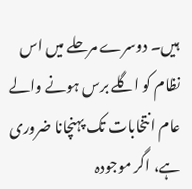ہیں۔ دوسرے مرحلے میں اس نظام کو اگلے برس ہونے والے عام انتخابات تک پہنچانا ضروری ہے، اگر موجودہ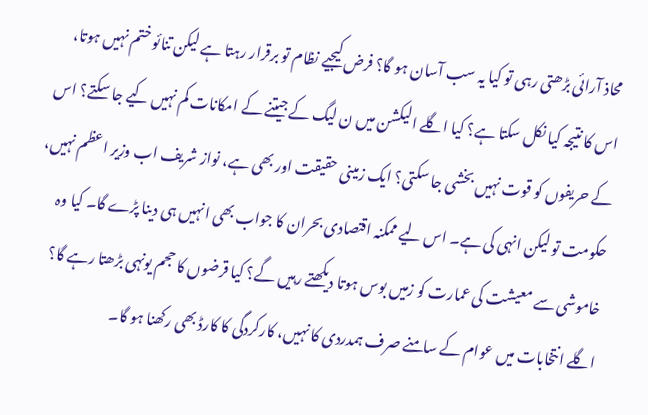محاذ آرائی بڑھتی رہی تو کیا یہ سب آسان ہو گا؟ فرض کیجیے نظام تو برقرار رہتا ہے لیکن تنائو ختم نہیں ہوتا، اس کا نتیجہ کیا نکل سکتا ہے؟ کیا اگلے الیکشن میں ن لیگ کے جیتنے کے امکانات کم نہیں کیے جا سکتے؟ اس کے حریفوں کو قوت نہیں بخشی جا سکتی؟ ایک زمینی حقیقت اور بھی ہے، نواز شریف اب وزیر اعظم نہیں، حکومت تو لیکن انہی کی ہے۔ اس لیے ممکنہ اقتصادی بحران کا جواب بھی انہیں ہی دینا پڑے گا۔ کیا وہ خاموشی سے معیشت کی عمارت کو زمیں بوس ہوتا دیکھتے رہیں گے؟ کیا قرضوں کا حجم یونہی بڑھتا رہے گا؟
اگلے انتخابات میں عوام کے سامنے صرف ہمدردی کا نہیں، کارکردگی کا کارڈ بھی رکھنا ہو گا۔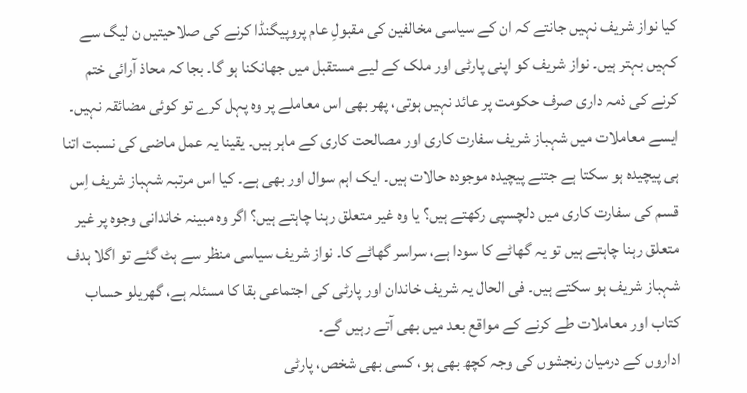کیا نواز شریف نہیں جانتے کہ ان کے سیاسی مخالفین کی مقبولِ عام پروپیگنڈا کرنے کی صلاحیتیں ن لیگ سے کہیں بہتر ہیں۔ نواز شریف کو اپنی پارٹی اور ملک کے لیے مستقبل میں جھانکنا ہو گا۔ بجا کہ محاذ آرائی ختم کرنے کی ذمہ داری صرف حکومت پر عائد نہیں ہوتی، پھر بھی اس معاملے پر وہ پہل کرے تو کوئی مضائقہ نہیں۔ ایسے معاملات میں شہباز شریف سفارت کاری اور مصالحت کاری کے ماہر ہیں۔ یقینا یہ عمل ماضی کی نسبت اتنا ہی پیچیدہ ہو سکتا ہے جتنے پیچیدہ موجودہ حالات ہیں۔ ایک اہم سوال اور بھی ہے۔ کیا اس مرتبہ شہباز شریف اِس قسم کی سفارت کاری میں دلچسپی رکھتے ہیں؟ یا وہ غیر متعلق رہنا چاہتے ہیں؟ اگر وہ مبینہ خاندانی وجوہ پر غیر متعلق رہنا چاہتے ہیں تو یہ گھاٹے کا سودا ہے، سراسر گھاٹے کا۔ نواز شریف سیاسی منظر سے ہٹ گئے تو اگلا ہدف شہباز شریف ہو سکتے ہیں۔ فی الحال یہ شریف خاندان اور پارٹی کی اجتماعی بقا کا مسئلہ ہے، گھریلو حساب کتاب اور معاملات طے کرنے کے مواقع بعد میں بھی آتے رہیں گے۔
اداروں کے درمیان رنجشوں کی وجہ کچھ بھی ہو، کسی بھی شخص، پارٹی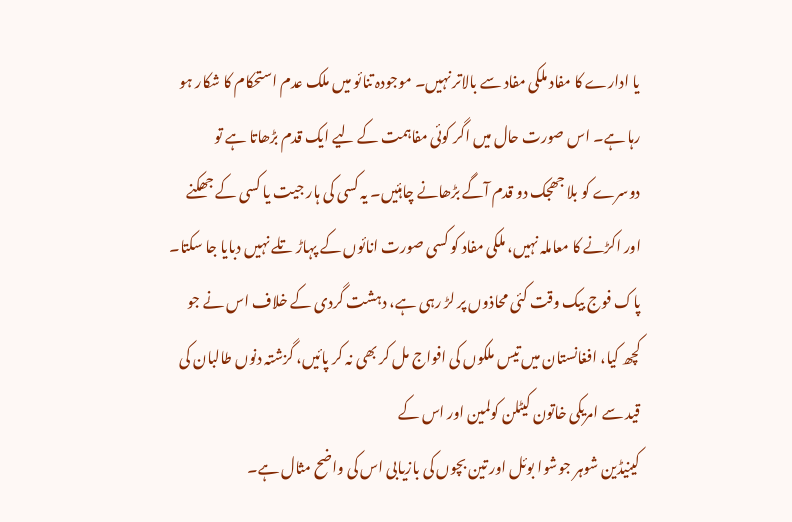یا ادارے کا مفاد ملکی مفاد سے بالاتر نہیں۔ موجودہ تنائو میں ملک عدم استحکام کا شکار ہو رہا ہے۔ اس صورت حال میں اگر کوئی مفاہمت کے لیے ایک قدم بڑھاتا ہے تو دوسرے کو بلا جھجک دو قدم آگے بڑھانے چاہئیں۔ یہ کسی کی ہار جیت یا کسی کے جھکنے اور اکڑنے کا معاملہ نہیں، ملکی مفاد کو کسی صورت انائوں کے پہاڑ تلے نہیں دبایا جا سکتا۔ پاک فوج بیک وقت کئی محاذوں پر لڑ رہی ہے، دہشت گردی کے خلاف اس نے جو کچھ کیا، افغانستان میں تیس ملکوں کی افواج مل کر بھی نہ کر پائیں، گزشتہ دنوں طالبان کی قید سے امریکی خاتون کیٹلن کولمین اور اس کے
کینیڈین شوہر جوشوا بوئل اور تین بچوں کی بازیابی اس کی واضح مثال ہے۔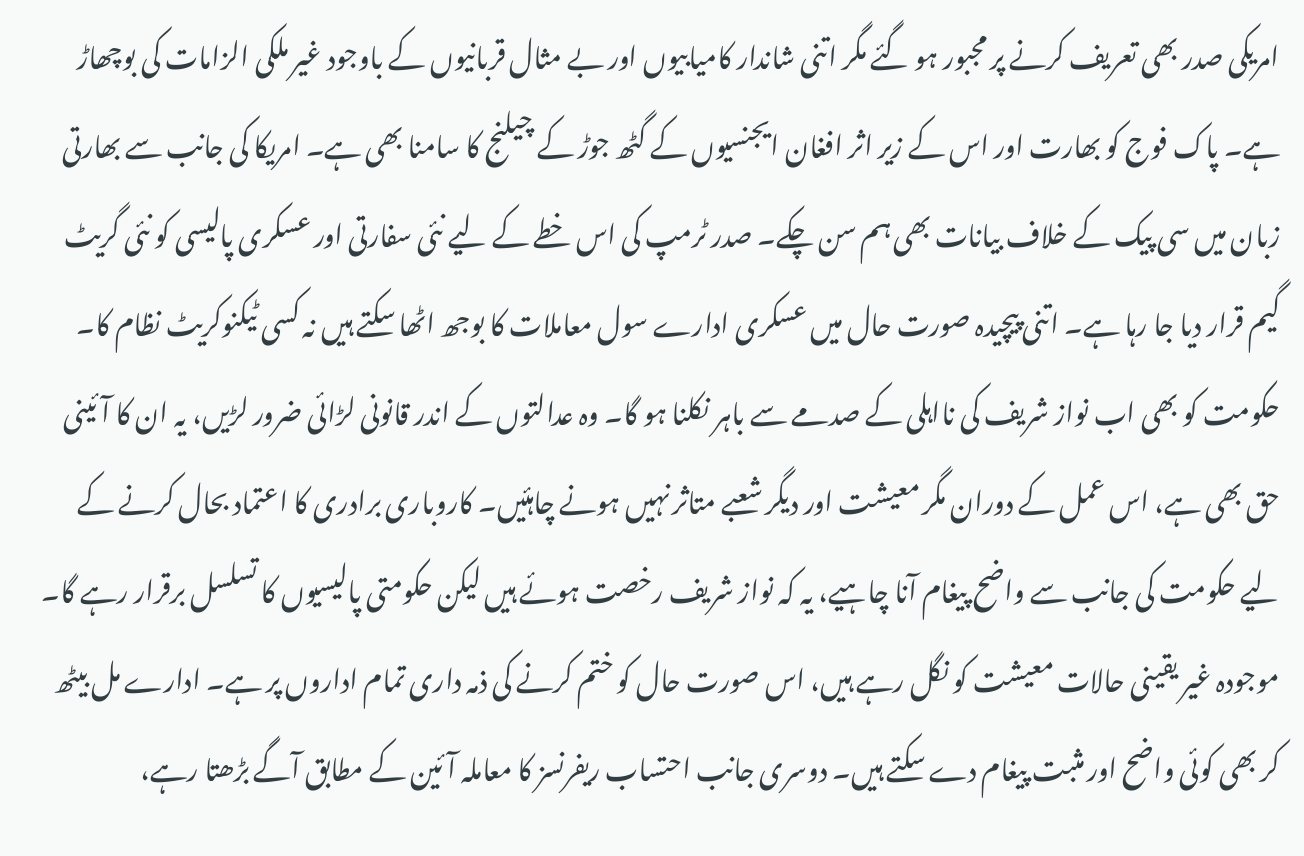امریکی صدر بھی تعریف کرنے پر مجبور ہو گئے مگر اتنی شاندار کامیابیوں اور بے مثال قربانیوں کے باوجود غیر ملکی الزامات کی بوچھاڑ ہے۔ پاک فوج کو بھارت اور اس کے زیر اثر افغان ایجنسیوں کے گٹھ جوڑ کے چیلنج کا سامنا بھی ہے۔ امریکا کی جانب سے بھارتی زبان میں سی پیک کے خلاف بیانات بھی ہم سن چکے۔ صدر ٹرمپ کی اس خطے کے لیے نئی سفارتی اور عسکری پالیسی کو نئی گریٹ گیم قرار دیا جا رہا ہے۔ اتنی پیچیدہ صورت حال میں عسکری ادارے سول معاملات کا بوجھ اٹھا سکتے ہیں نہ کسی ٹیکنوکریٹ نظام کا۔ حکومت کو بھی اب نواز شریف کی نااہلی کے صدمے سے باہر نکلنا ہو گا۔ وہ عدالتوں کے اندر قانونی لڑائی ضرور لڑیں، یہ ان کا آئینی حق بھی ہے، اس عمل کے دوران مگر معیشت اور دیگر شعبے متاثر نہیں ہونے چاہئیں۔ کاروباری برادری کا اعتماد بحال کرنے کے لیے حکومت کی جانب سے واضح پیغام آنا چاہیے، یہ کہ نواز شریف رخصت ہوئے ہیں لیکن حکومتی پالیسیوں کا تسلسل برقرار رہے گا۔ موجودہ غیر یقینی حالات معیشت کو نگل رہے ہیں، اس صورت حال کو ختم کرنے کی ذمہ داری تمام اداروں پر ہے۔ ادارے مل بیٹھ کر بھی کوئی واضح اور مثبت پیغام دے سکتے ہیں۔ دوسری جانب احتساب ریفرنسز کا معاملہ آئین کے مطابق آگے بڑھتا رہے،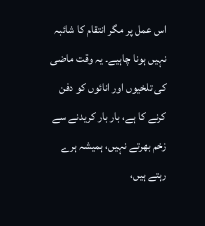اس عمل پر مگر انتقام کا شائبہ نہیں ہونا چاہیے۔ یہ وقت ماضی کی تلخیوں اور انائوں کو دفن کرنے کا ہے، بار بار کریدنے سے زخم بھرتے نہیں، ہمیشہ ہرے رہتے ہیں،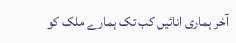آخر ہماری انائیں کب تک ہمارے ملک کو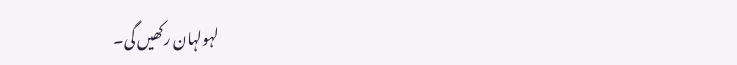لہولہان رکھیں گی۔